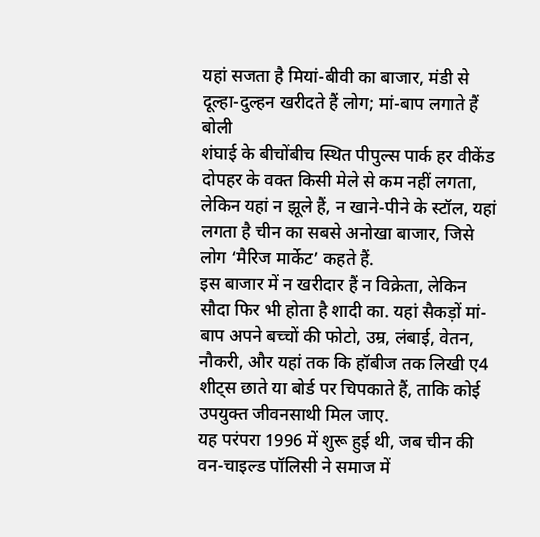यहां सजता है मियां-बीवी का बाजार, मंडी से दूल्हा-दुल्हन खरीदते हैं लोग; मां-बाप लगाते हैं बोली
शंघाई के बीचोंबीच स्थित पीपुल्स पार्क हर वीकेंड दोपहर के वक्त किसी मेले से कम नहीं लगता, लेकिन यहां न झूले हैं, न खाने-पीने के स्टॉल, यहां लगता है चीन का सबसे अनोखा बाजार, जिसे लोग ‘मैरिज मार्केट’ कहते हैं.
इस बाजार में न खरीदार हैं न विक्रेता, लेकिन सौदा फिर भी होता है शादी का. यहां सैकड़ों मां-बाप अपने बच्चों की फोटो, उम्र, लंबाई, वेतन, नौकरी, और यहां तक कि हॉबीज तक लिखी ए4 शीट्स छाते या बोर्ड पर चिपकाते हैं, ताकि कोई उपयुक्त जीवनसाथी मिल जाए.
यह परंपरा 1996 में शुरू हुई थी, जब चीन की वन-चाइल्ड पॉलिसी ने समाज में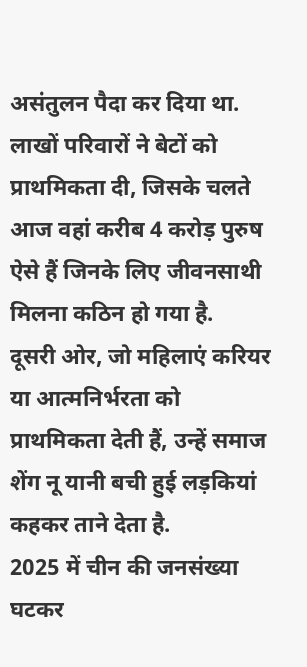असंतुलन पैदा कर दिया था. लाखों परिवारों ने बेटों को प्राथमिकता दी, जिसके चलते आज वहां करीब 4 करोड़ पुरुष ऐसे हैं जिनके लिए जीवनसाथी मिलना कठिन हो गया है.
दूसरी ओर, जो महिलाएं करियर या आत्मनिर्भरता को प्राथमिकता देती हैं, उन्हें समाज शेंग नू यानी बची हुई लड़कियां कहकर ताने देता है.
2025 में चीन की जनसंख्या घटकर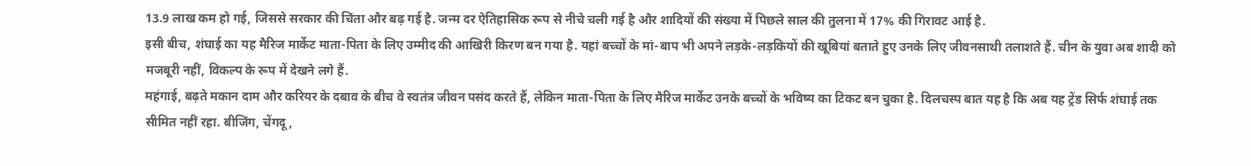13.9 लाख कम हो गई, जिससे सरकार की चिंता और बढ़ गई है. जन्म दर ऐतिहासिक रूप से नीचे चली गई है और शादियों की संख्या में पिछले साल की तुलना में 17% की गिरावट आई है.
इसी बीच, शंघाई का यह मैरिज मार्केट माता-पिता के लिए उम्मीद की आखिरी किरण बन गया है. यहां बच्चों के मां-बाप भी अपने लड़के-लड़कियों की खूबियां बताते हुए उनके लिए जीवनसाथी तलाशते हैं. चीन के युवा अब शादी को मजबूरी नहीं, विकल्प के रूप में देखने लगे हैं.
महंगाई, बढ़ते मकान दाम और करियर के दबाव के बीच वे स्वतंत्र जीवन पसंद करते हैं, लेकिन माता-पिता के लिए मैरिज मार्केट उनके बच्चों के भविष्य का टिकट बन चुका है. दिलचस्प बात यह है कि अब यह ट्रेंड सिर्फ शंघाई तक सीमित नहीं रहा. बीजिंग, चेंगदू,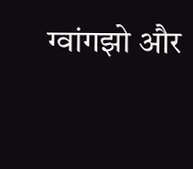ग्वांगझो और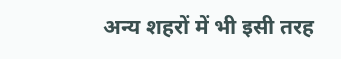अन्य शहरों में भी इसी तरह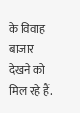के विवाह बाजार देखने को मिल रहे हैं.